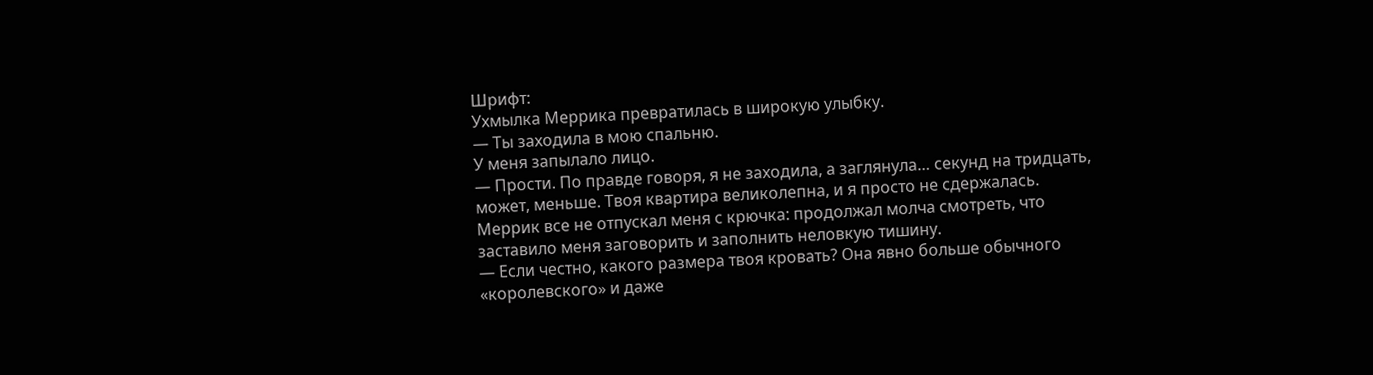Шрифт:
Ухмылка Меррика превратилась в широкую улыбку.
— Ты заходила в мою спальню.
У меня запылало лицо.
— Прости. По правде говоря, я не заходила, а заглянула… секунд на тридцать, может, меньше. Твоя квартира великолепна, и я просто не сдержалась.
Меррик все не отпускал меня с крючка: продолжал молча смотреть, что заставило меня заговорить и заполнить неловкую тишину.
— Если честно, какого размера твоя кровать? Она явно больше обычного «королевского» и даже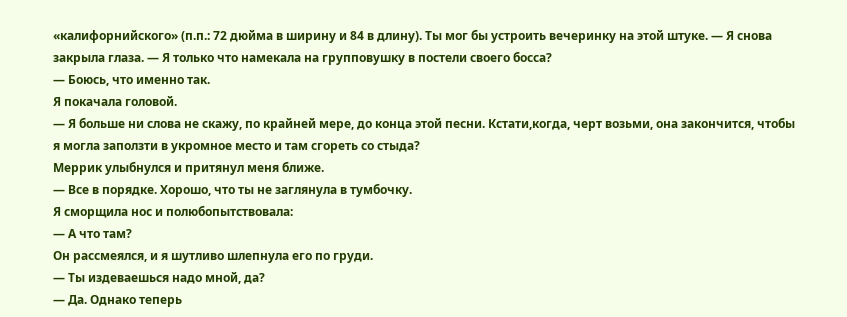«калифорнийского» (п.п.: 72 дюйма в ширину и 84 в длину). Ты мог бы устроить вечеринку на этой штуке. — Я снова закрыла глаза. — Я только что намекала на групповушку в постели своего босса?
— Боюсь, что именно так.
Я покачала головой.
— Я больше ни слова не скажу, по крайней мере, до конца этой песни. Кстати,когда, черт возьми, она закончится, чтобы я могла заползти в укромное место и там сгореть со стыда?
Меррик улыбнулся и притянул меня ближе.
— Все в порядке. Хорошо, что ты не заглянула в тумбочку.
Я сморщила нос и полюбопытствовала:
— А что там?
Он рассмеялся, и я шутливо шлепнула его по груди.
— Ты издеваешься надо мной, да?
— Да. Однако теперь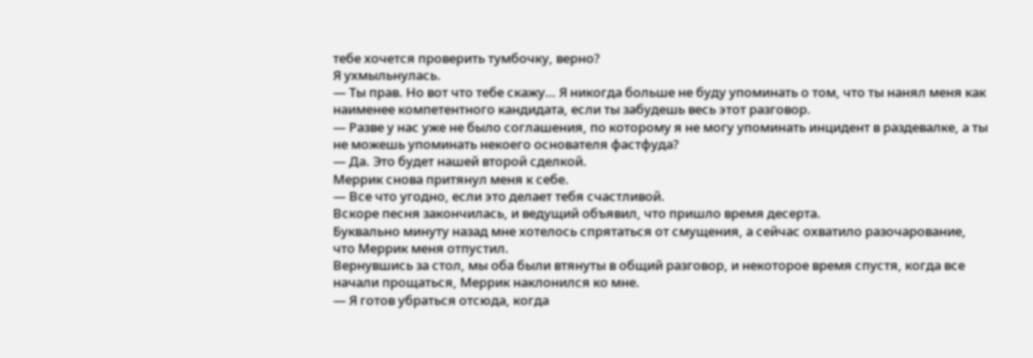тебе хочется проверить тумбочку, верно?
Я ухмыльнулась.
— Ты прав. Но вот что тебе скажу… Я никогда больше не буду упоминать о том, что ты нанял меня как наименее компетентного кандидата, если ты забудешь весь этот разговор.
— Разве у нас уже не было соглашения, по которому я не могу упоминать инцидент в раздевалке, а ты не можешь упоминать некоего основателя фастфуда?
— Да. Это будет нашей второй сделкой.
Меррик снова притянул меня к себе.
— Все что угодно, если это делает тебя счастливой.
Вскоре песня закончилась, и ведущий объявил, что пришло время десерта.
Буквально минуту назад мне хотелось спрятаться от смущения, а сейчас охватило разочарование, что Меррик меня отпустил.
Вернувшись за стол, мы оба были втянуты в общий разговор, и некоторое время спустя, когда все начали прощаться, Меррик наклонился ко мне.
— Я готов убраться отсюда, когда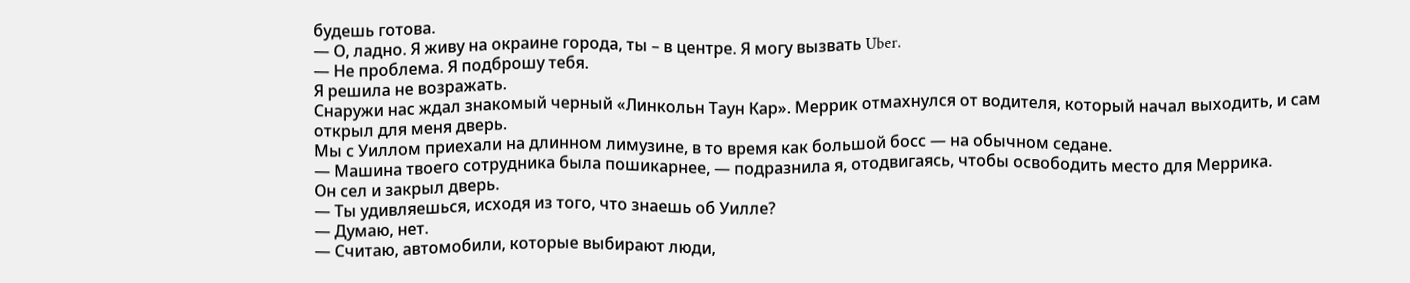будешь готова.
— О, ладно. Я живу на окраине города, ты – в центре. Я могу вызвать Uber.
— Не проблема. Я подброшу тебя.
Я решила не возражать.
Снаружи нас ждал знакомый черный «Линкольн Таун Кар». Меррик отмахнулся от водителя, который начал выходить, и сам открыл для меня дверь.
Мы с Уиллом приехали на длинном лимузине, в то время как большой босс — на обычном седане.
— Машина твоего сотрудника была пошикарнее, — подразнила я, отодвигаясь, чтобы освободить место для Меррика.
Он сел и закрыл дверь.
— Ты удивляешься, исходя из того, что знаешь об Уилле?
— Думаю, нет.
— Считаю, автомобили, которые выбирают люди,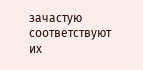зачастую соответствуют их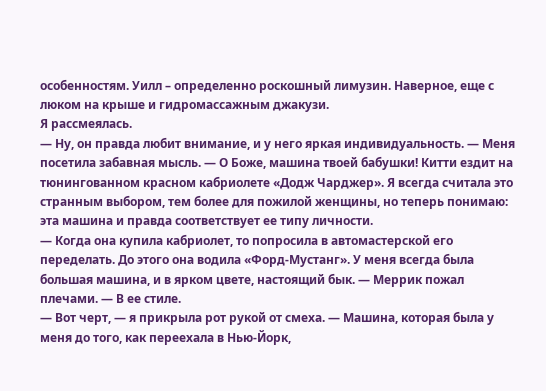особенностям. Уилл – определенно роскошный лимузин. Наверное, еще с люком на крыше и гидромассажным джакузи.
Я рассмеялась.
— Ну, он правда любит внимание, и у него яркая индивидуальность. — Меня посетила забавная мысль. — О Боже, машина твоей бабушки! Китти ездит на тюнингованном красном кабриолете «Додж Чарджер». Я всегда считала это странным выбором, тем более для пожилой женщины, но теперь понимаю: эта машина и правда соответствует ее типу личности.
— Когда она купила кабриолет, то попросила в автомастерской его переделать. До этого она водила «Форд-Мустанг». У меня всегда была большая машина, и в ярком цвете, настоящий бык. — Меррик пожал плечами. — В ее стиле.
— Вот черт, — я прикрыла рот рукой от смеха. — Машина, которая была у меня до того, как переехала в Нью-Йорк,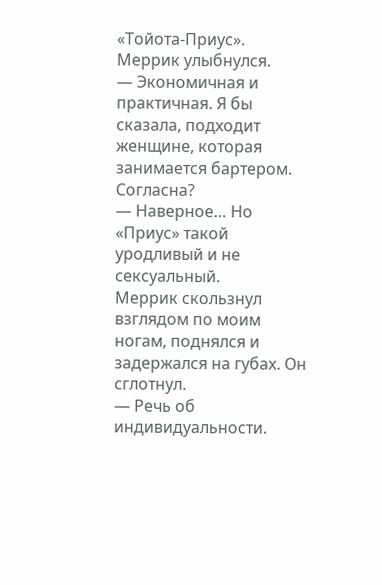«Тойота-Приус».
Меррик улыбнулся.
— Экономичная и практичная. Я бы сказала, подходит женщине, которая занимается бартером. Согласна?
— Наверное… Но «Приус» такой уродливый и не сексуальный.
Меррик скользнул взглядом по моим ногам, поднялся и задержался на губах. Он сглотнул.
— Речь об индивидуальности.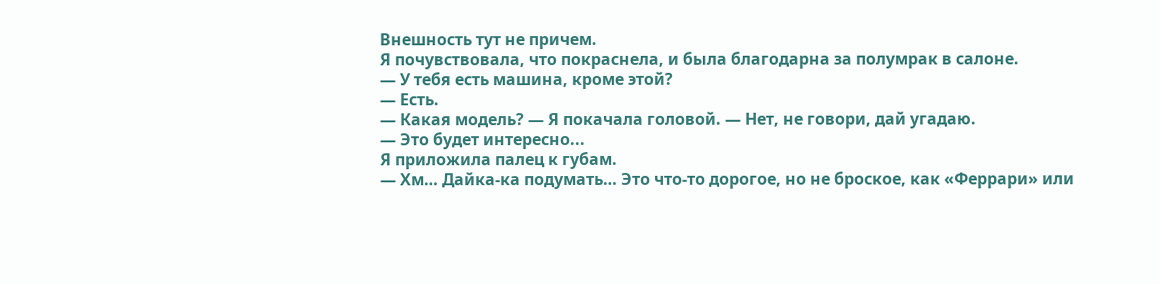Внешность тут не причем.
Я почувствовала, что покраснела, и была благодарна за полумрак в салоне.
— У тебя есть машина, кроме этой?
— Есть.
— Какая модель? — Я покачала головой. — Нет, не говори, дай угадаю.
— Это будет интересно...
Я приложила палец к губам.
— Хм… Дайка-ка подумать… Это что-то дорогое, но не броское, как «Феррари» или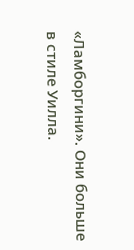«Ламборгини». Они больше в стиле Уилла.